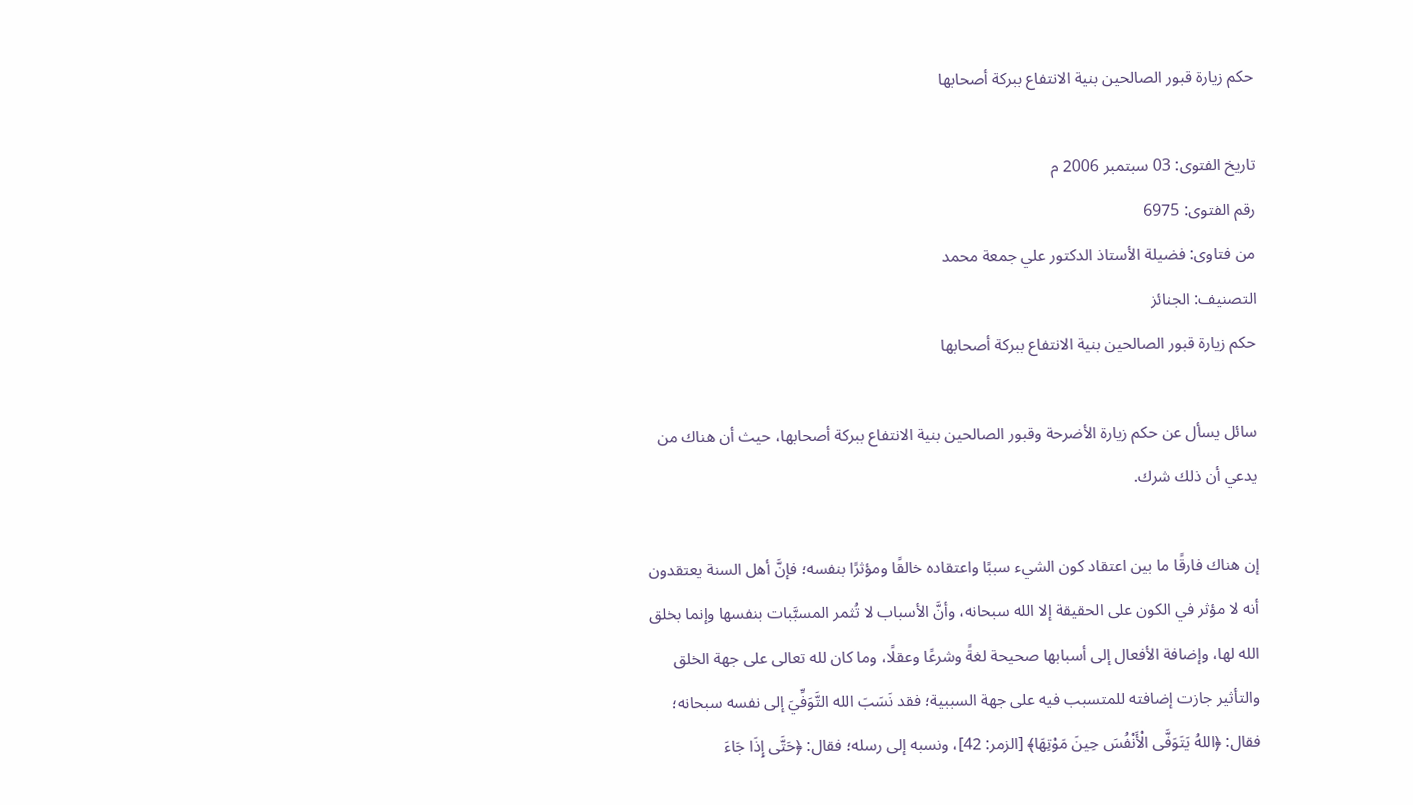حكم زيارة قبور الصالحين بنية الانتفاع ببركة أصحابها

تاريخ الفتوى: 03 سبتمبر 2006 م
رقم الفتوى: 6975
من فتاوى: فضيلة الأستاذ الدكتور علي جمعة محمد
التصنيف: الجنائز
حكم زيارة قبور الصالحين بنية الانتفاع ببركة أصحابها

سائل يسأل عن حكم زيارة الأضرحة وقبور الصالحين بنية الانتفاع ببركة أصحابها، حيث أن هناك من يدعي أن ذلك شرك.

إن هناك فارقًا ما بين اعتقاد كون الشيء سببًا واعتقاده خالقًا ومؤثرًا بنفسه؛ فإنَّ أهل السنة يعتقدون أنه لا مؤثر في الكون على الحقيقة إلا الله سبحانه، وأنَّ الأسباب لا تُثمر المسبَّبات بنفسها وإنما بخلق الله لها، وإضافة الأفعال إلى أسبابها صحيحة لغةً وشرعًا وعقلًا، وما كان لله تعالى على جهة الخلق والتأثير جازت إضافته للمتسبب فيه على جهة السببية؛ فقد نَسَبَ الله التَّوَفِّيَ إلى نفسه سبحانه؛ فقال: ﴿اللهُ يَتَوَفَّى الْأَنْفُسَ حِينَ مَوْتِهَا﴾ [الزمر: 42]، ونسبه إلى رسله؛ فقال: ﴿حَتَّى إِذَا جَاءَ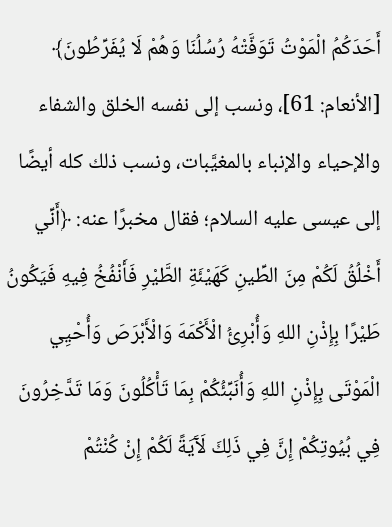أَحَدَكُمُ الْمَوْتُ تَوَفَّتْهُ رُسُلُنَا وَهُمْ لَا يُفَرِّطُونَ﴾ [الأنعام: 61]، ونسب إلى نفسه الخلق والشفاء والإحياء والإنباء بالمغيَّبات، ونسب ذلك كله أيضًا إلى عيسى عليه السلام؛ فقال مخبرًا عنه: ﴿أَنِّي أَخْلُقُ لَكُمْ مِنَ الطِّينِ كَهَيْئَةِ الطَّيْرِ فَأَنْفُخُ فِيهِ فَيَكُونُ طَيْرًا بِإِذْنِ اللهِ وَأُبْرِئُ الْأَكْمَهَ وَالْأَبْرَصَ وَأُحْيِي الْمَوْتَى بِإِذْنِ اللهِ وَأُنَبِّئُكُمْ بِمَا تَأْكُلُونَ وَمَا تَدَّخِرُونَ فِي بُيُوتِكُمْ إِنَّ فِي ذَلِكَ لَآَيَةً لَكُمْ إِنْ كُنْتُمْ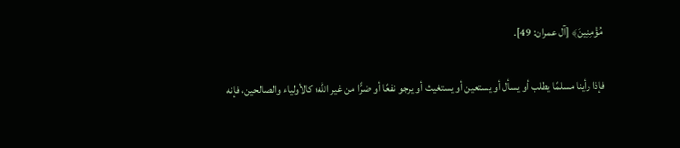مُؤْمِنِينَ﴾ [آل عمران: 49].

فإذا رأينا مسلمًا يطلب أو يسأل أو يستعين أو يستغيث أو يرجو نفعًا أو ضرًّا من غير الله؛ كالأولياء والصالحين، فإنه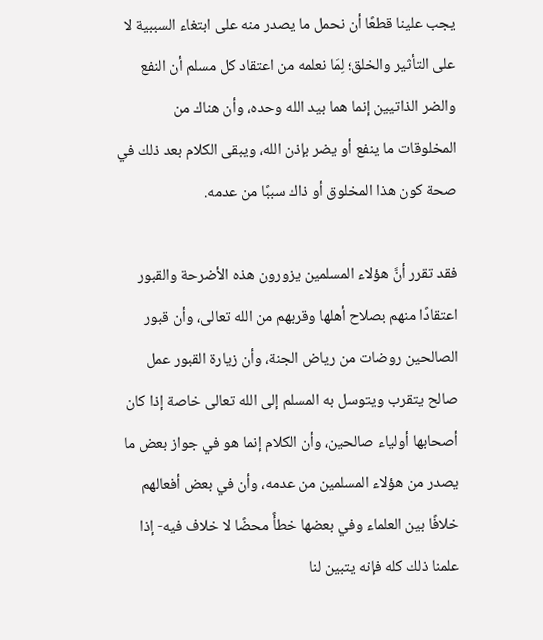يجب علينا قطعًا أن نحمل ما يصدر منه على ابتغاء السببية لا على التأثير والخلق؛ لِمَا نعلمه من اعتقاد كل مسلم أن النفع والضر الذاتيين إنما هما بيد الله وحده، وأن هناك من المخلوقات ما ينفع أو يضر بإذن الله، ويبقى الكلام بعد ذلك في صحة كون هذا المخلوق أو ذاك سببًا من عدمه.

فقد تقرر أنَّ هؤلاء المسلمين يزورون هذه الأضرحة والقبور اعتقادًا منهم بصلاح أهلها وقربهم من الله تعالى، وأن قبور الصالحين روضات من رياض الجنة، وأن زيارة القبور عمل صالح يتقرب ويتوسل به المسلم إلى الله تعالى خاصة إذا كان أصحابها أولياء صالحين، وأن الكلام إنما هو في جواز بعض ما يصدر من هؤلاء المسلمين من عدمه، وأن في بعض أفعالهم خلافًا بين العلماء وفي بعضها خطأً محضًا لا خلاف فيه- إذا علمنا ذلك كله فإنه يتبين لنا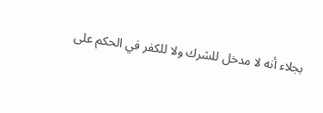بجلاء أنه لا مدخل للشرك ولا للكفر في الحكم على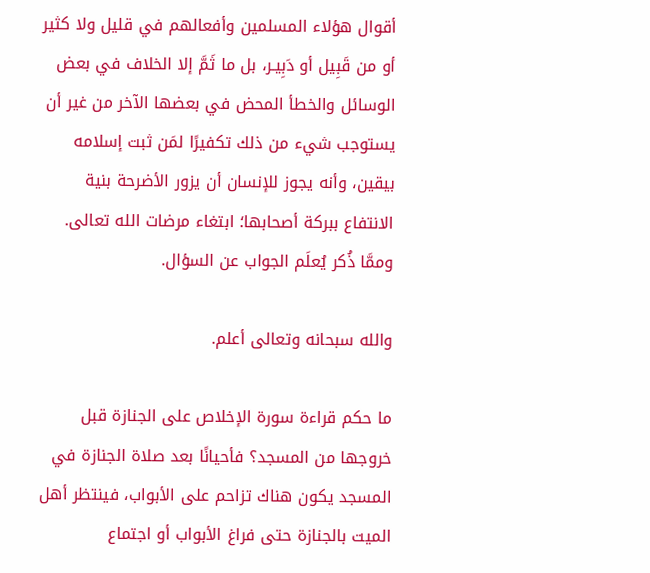أقوال هؤلاء المسلمين وأفعالهم في قليل ولا كثير أو من قَبِيل أو دَبِيـر، بل ما ثَمَّ إلا الخلاف في بعض الوسائل والخطأ المحض في بعضها الآخر من غير أن يستوجب شيء من ذلك تكفيرًا لمَن ثبت إسلامه بيقين، وأنه يجوز للإنسان أن يزور الأضرحة بنية الانتفاع ببركة أصحابها؛ ابتغاء مرضات الله تعالى. وممَّا ذُكر يُعلَم الجواب عن السؤال.

والله سبحانه وتعالى أعلم.

ما حكم قراءة سورة الإخلاص على الجنازة قبل خروجها من المسجد؟ فأحيانًا بعد صلاة الجنازة في المسجد يكون هناك تزاحم على الأبواب، فينتظر أهل الميت بالجنازة حتى فراغ الأبواب أو اجتماع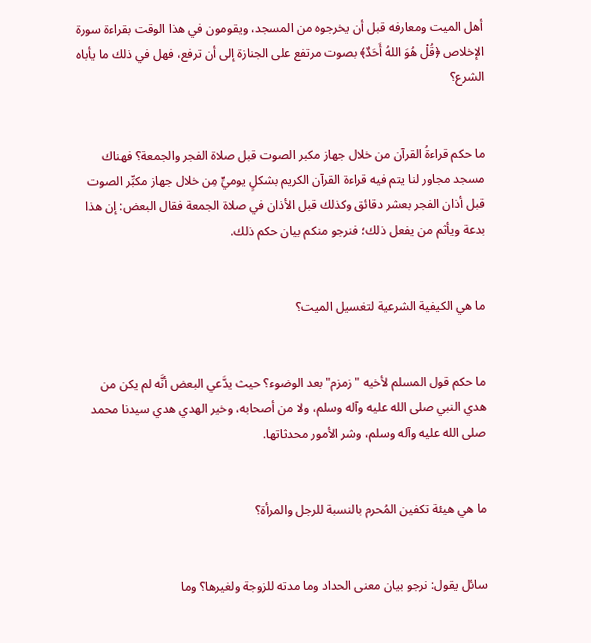أهل الميت ومعارفه قبل أن يخرجوه من المسجد، ويقومون في هذا الوقت بقراءة سورة الإخلاص ﴿قُلْ هُوَ اللهُ أَحَدٌ﴾ بصوت مرتفع على الجنازة إلى أن ترفع، فهل في ذلك ما يأباه الشرع؟


ما حكم قراءةُ القرآن من خلال جهاز مكبر الصوت قبل صلاة الفجر والجمعة؟ فهناك مسجد مجاور لنا يتم فيه قراءة القرآن الكريم بشكلٍ يوميٍّ مِن خلال جهاز مكبِّر الصوت قبل أذان الفجر بعشر دقائق وكذلك قبل الأذان في صلاة الجمعة فقال البعض: إن هذا بدعة ويأثم من يفعل ذلك؛ فنرجو منكم بيان حكم ذلك.


ما هي الكيفية الشرعية لتغسيل الميت؟


ما حكم قول المسلم لأخيه "زمزم" بعد الوضوء؟ حيث يدَّعي البعض أنَّه لم يكن من هدي النبي صلى الله عليه وآله وسلم، ولا من أصحابه، وخير الهدي هدي سيدنا محمد صلى الله عليه وآله وسلم، وشر الأمور محدثاتها.


ما هي هيئة تكفين المُحرم بالنسبة للرجل والمرأة؟


سائل يقول: نرجو بيان معنى الحداد وما مدته للزوجة ولغيرها؟ وما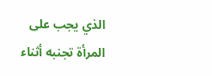الذي يجب على المرأة تجنبه أثناء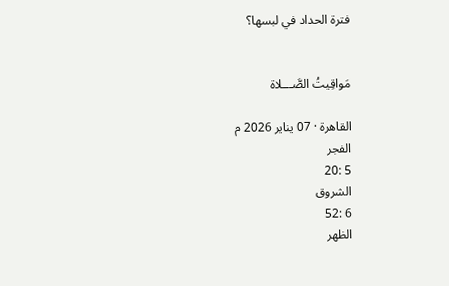فترة الحداد في لبسها؟


مَواقِيتُ الصَّـــلاة

القاهرة · 07 يناير 2026 م
الفجر
5 :20
الشروق
6 :52
الظهر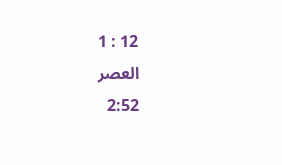12 : 1
العصر
2:52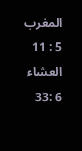المغرب
5 : 11
العشاء
6 :33